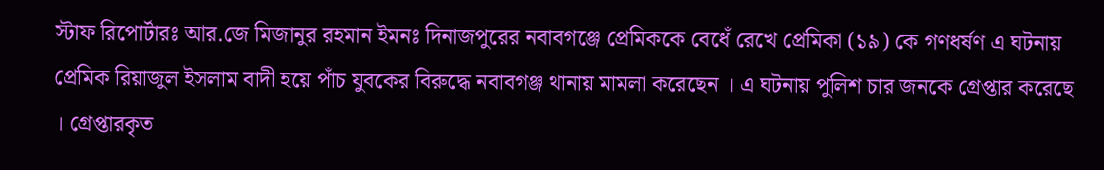স্টাফ রিপোর্টারঃ আর.জে মিজানুর রহমান ইমনঃ দিনাজপুরের নবাবগঞ্জে প্রেমিককে বেধেঁ রেখে প্রেমিকা (১৯) কে গণধর্ষণ এ ঘটনায় প্রেমিক রিয়াজুল ইসলাম বাদী হয়ে পাঁচ যুবকের বিরুদ্ধে নবাবগঞ্জ থানায় মামলা করেছেন । এ ঘটনায় পুলিশ চার জনকে গ্রেপ্তার করেছে । গ্রেপ্তারকৃত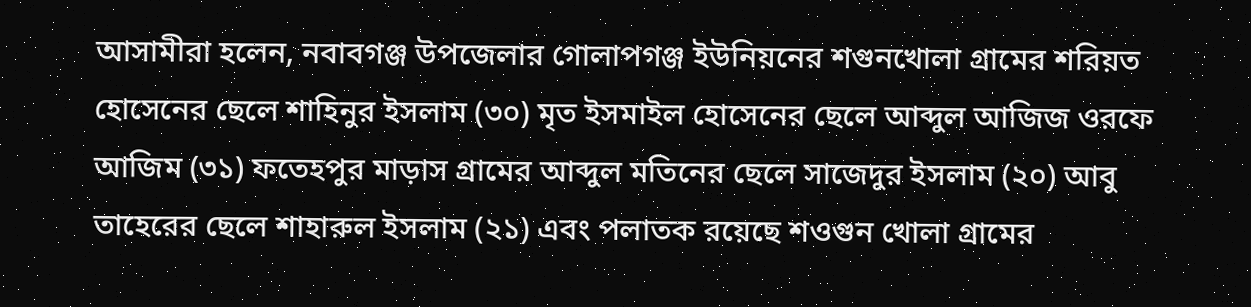আসামীরা হলেন, নবাবগঞ্জ উপজেলার গোলাপগঞ্জ ইউনিয়নের শগুনখোলা গ্রামের শরিয়ত হোসেনের ছেলে শাহিনুর ইসলাম (৩০) মৃত ইসমাইল হোসেনের ছেলে আব্দুল আজিজ ওরফে আজিম (৩১) ফতেহপুর মাড়াস গ্রামের আব্দুল মতিনের ছেলে সাজেদুর ইসলাম (২০) আবু তাহেরের ছেলে শাহারুল ইসলাম (২১) এবং পলাতক রয়েছে শওগুন খোলা গ্রামের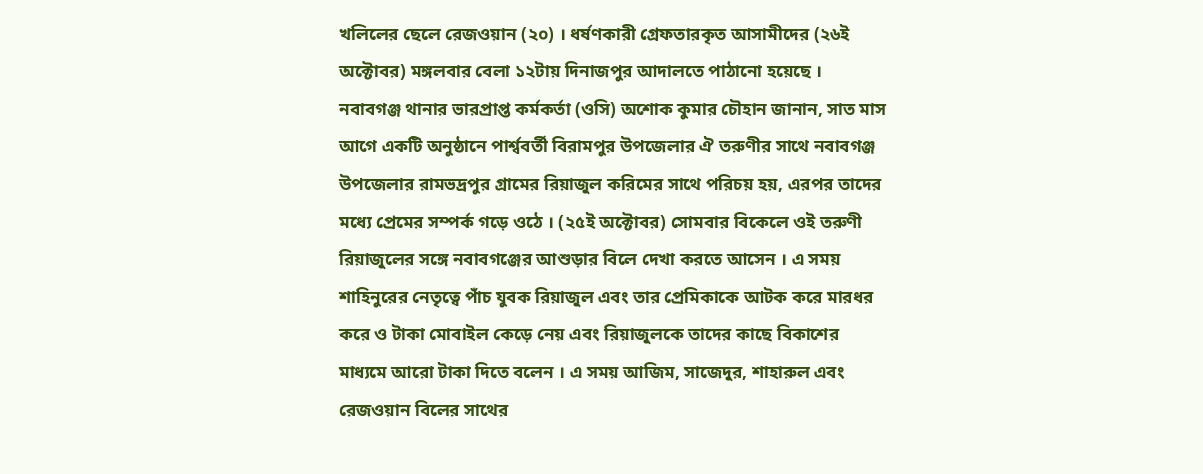খলিলের ছেলে রেজওয়ান (২০) । ধর্ষণকারী গ্রেফতারকৃত আসামীদের (২৬ই অক্টোবর) মঙ্গলবার বেলা ১২টায় দিনাজপুর আদালতে পাঠানো হয়েছে । নবাবগঞ্জ থানার ভারপ্রাপ্ত কর্মকর্তা (ওসি) অশোক কুমার চৌহান জানান, সাত মাস আগে একটি অনুষ্ঠানে পার্শ্ববর্তী বিরামপুর উপজেলার ঐ তরুণীর সাথে নবাবগঞ্জ উপজেলার রামভদ্রপুর গ্রামের রিয়াজুল করিমের সাথে পরিচয় হয়, এরপর তাদের মধ্যে প্রেমের সম্পর্ক গড়ে ওঠে । (২৫ই অক্টোবর) সোমবার বিকেলে ওই তরুণী রিয়াজুলের সঙ্গে নবাবগঞ্জের আশুড়ার বিলে দেখা করতে আসেন । এ সময় শাহিনুরের নেতৃত্বে পাঁচ যুবক রিয়াজুল এবং তার প্রেমিকাকে আটক করে মারধর করে ও টাকা মোবাইল কেড়ে নেয় এবং রিয়াজুলকে তাদের কাছে বিকাশের মাধ্যমে আরো টাকা দিতে বলেন । এ সময় আজিম, সাজেদুর, শাহারুল এবং রেজওয়ান বিলের সাথের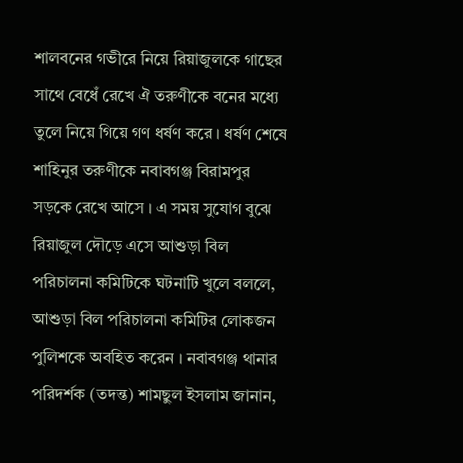শালবনের গভীরে নিয়ে রিয়াজুলকে গাছের সাথে বেধেঁ রেখে ঐ তরুণীকে বনের মধ্যে তুলে নিয়ে গিয়ে গণ ধর্ষণ করে । ধর্ষণ শেষে শাহিনুর তরুণীকে নবাবগঞ্জ বিরামপুর সড়কে রেখে আসে । এ সময় সুযোগ বুঝে রিয়াজুল দৌড়ে এসে আশুড়া বিল পরিচালনা কমিটিকে ঘটনাটি খুলে বললে, আশুড়া বিল পরিচালনা কমিটির লোকজন পুলিশকে অবহিত করেন । নবাবগঞ্জ থানার পরিদর্শক (তদন্ত) শামছুল ইসলাম জানান,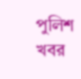পুলিশ খবর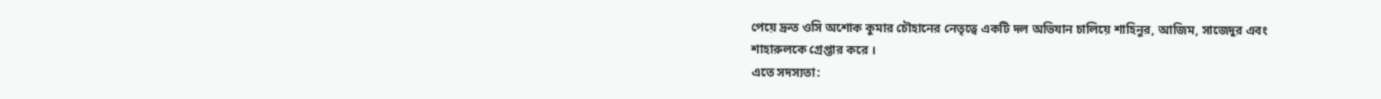পেয়ে দ্রুত ওসি অশোক কুমার চৌহানের নেতৃত্বে একটি দল অভিযান চালিয়ে শাহিনুর, আজিম, সাজেদুর এবং শাহারুলকে গ্রেপ্তার করে ।
এতে সদস্যতা: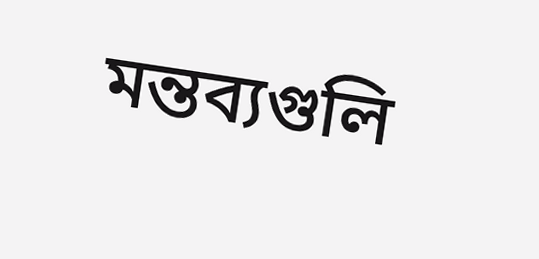মন্তব্যগুলি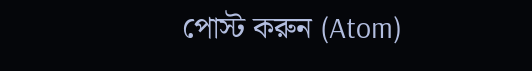পোস্ট করুন (Atom)